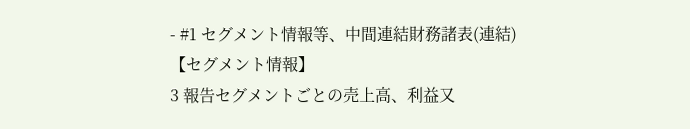- #1 セグメント情報等、中間連結財務諸表(連結)
【セグメント情報】
3 報告セグメントごとの売上高、利益又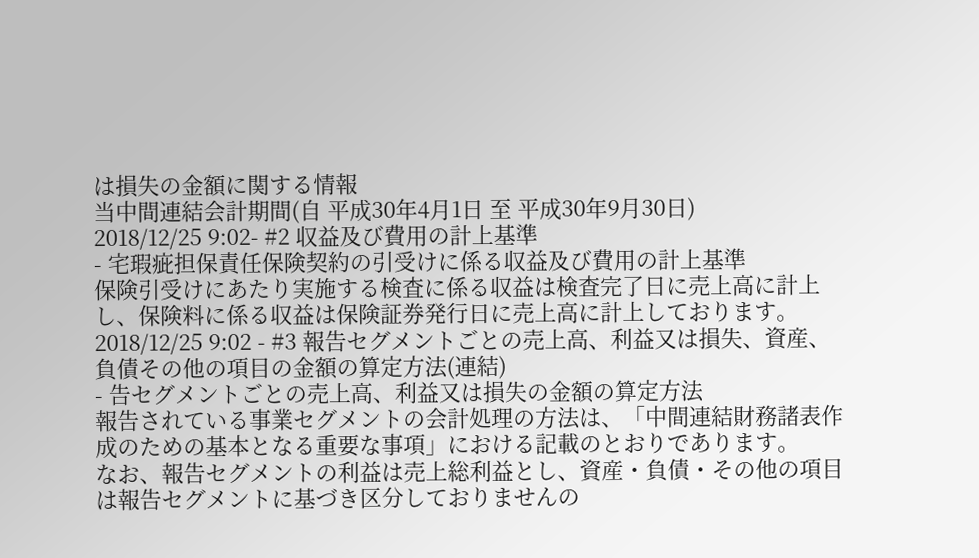は損失の金額に関する情報
当中間連結会計期間(自 平成30年4月1日 至 平成30年9月30日)
2018/12/25 9:02- #2 収益及び費用の計上基準
- 宅瑕疵担保責任保険契約の引受けに係る収益及び費用の計上基準
保険引受けにあたり実施する検査に係る収益は検査完了日に売上高に計上し、保険料に係る収益は保険証券発行日に売上高に計上しております。2018/12/25 9:02 - #3 報告セグメントごとの売上高、利益又は損失、資産、負債その他の項目の金額の算定方法(連結)
- 告セグメントごとの売上高、利益又は損失の金額の算定方法
報告されている事業セグメントの会計処理の方法は、「中間連結財務諸表作成のための基本となる重要な事項」における記載のとおりであります。
なお、報告セグメントの利益は売上総利益とし、資産・負債・その他の項目は報告セグメントに基づき区分しておりませんの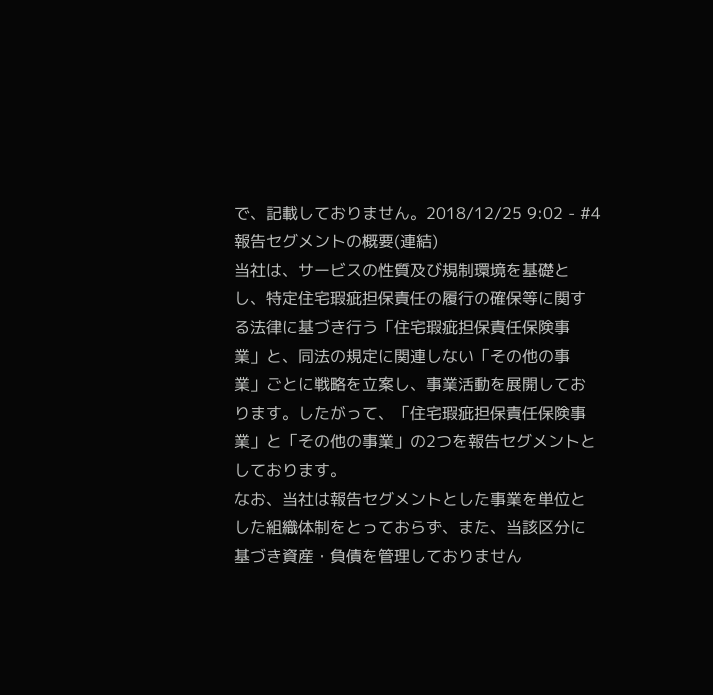で、記載しておりません。2018/12/25 9:02 - #4 報告セグメントの概要(連結)
当社は、サービスの性質及び規制環境を基礎とし、特定住宅瑕疵担保責任の履行の確保等に関する法律に基づき行う「住宅瑕疵担保責任保険事業」と、同法の規定に関連しない「その他の事業」ごとに戦略を立案し、事業活動を展開しております。したがって、「住宅瑕疵担保責任保険事業」と「その他の事業」の2つを報告セグメントとしております。
なお、当社は報告セグメントとした事業を単位とした組織体制をとっておらず、また、当該区分に基づき資産・負債を管理しておりません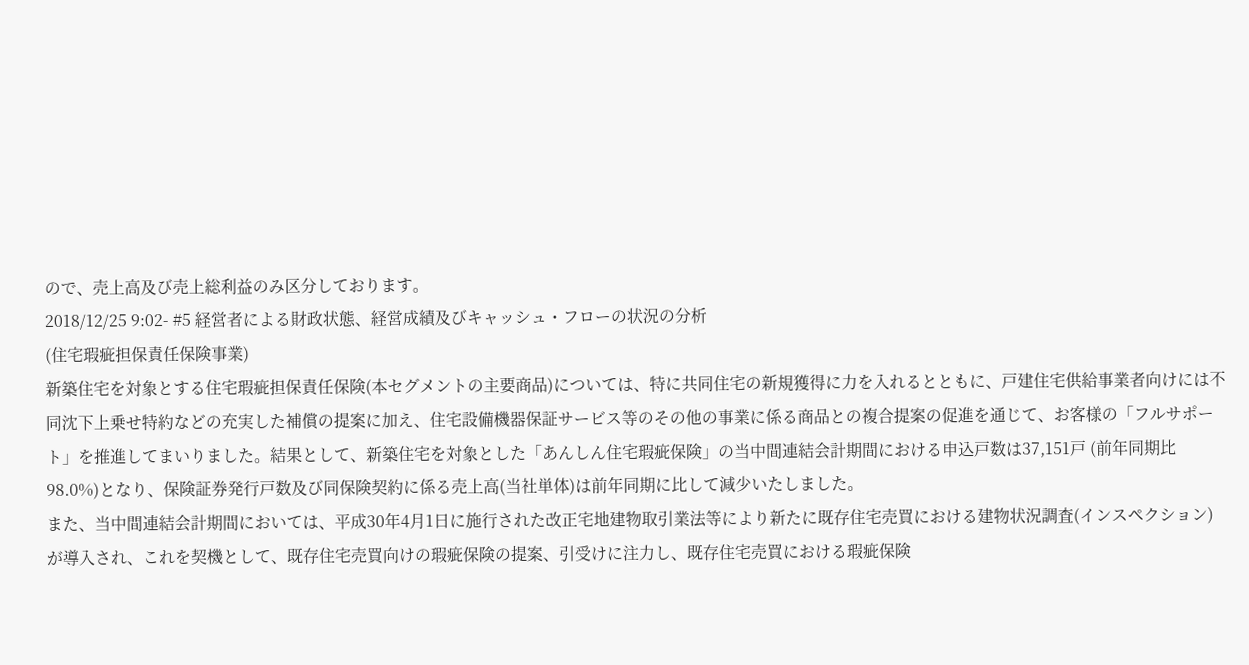ので、売上高及び売上総利益のみ区分しております。
2018/12/25 9:02- #5 経営者による財政状態、経営成績及びキャッシュ・フローの状況の分析
(住宅瑕疵担保責任保険事業)
新築住宅を対象とする住宅瑕疵担保責任保険(本セグメントの主要商品)については、特に共同住宅の新規獲得に力を入れるとともに、戸建住宅供給事業者向けには不同沈下上乗せ特約などの充実した補償の提案に加え、住宅設備機器保証サービス等のその他の事業に係る商品との複合提案の促進を通じて、お客様の「フルサポート」を推進してまいりました。結果として、新築住宅を対象とした「あんしん住宅瑕疵保険」の当中間連結会計期間における申込戸数は37,151戸 (前年同期比98.0%)となり、保険証券発行戸数及び同保険契約に係る売上高(当社単体)は前年同期に比して減少いたしました。
また、当中間連結会計期間においては、平成30年4月1日に施行された改正宅地建物取引業法等により新たに既存住宅売買における建物状況調査(インスペクション)が導入され、これを契機として、既存住宅売買向けの瑕疵保険の提案、引受けに注力し、既存住宅売買における瑕疵保険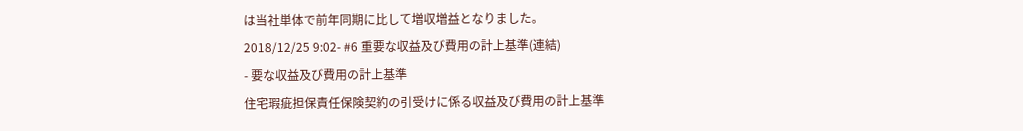は当社単体で前年同期に比して増収増益となりました。
2018/12/25 9:02- #6 重要な収益及び費用の計上基準(連結)
- 要な収益及び費用の計上基準
住宅瑕疵担保責任保険契約の引受けに係る収益及び費用の計上基準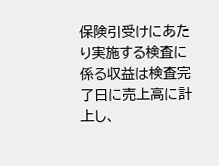保険引受けにあたり実施する検査に係る収益は検査完了日に売上高に計上し、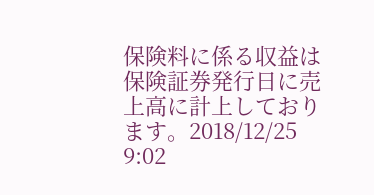保険料に係る収益は保険証券発行日に売上高に計上しております。2018/12/25 9:02